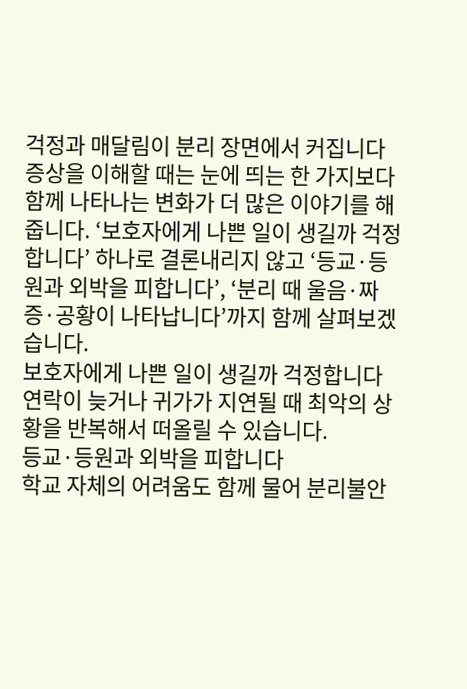걱정과 매달림이 분리 장면에서 커집니다
증상을 이해할 때는 눈에 띄는 한 가지보다 함께 나타나는 변화가 더 많은 이야기를 해줍니다. ‘보호자에게 나쁜 일이 생길까 걱정합니다’ 하나로 결론내리지 않고 ‘등교·등원과 외박을 피합니다’, ‘분리 때 울음·짜증·공황이 나타납니다’까지 함께 살펴보겠습니다.
보호자에게 나쁜 일이 생길까 걱정합니다
연락이 늦거나 귀가가 지연될 때 최악의 상황을 반복해서 떠올릴 수 있습니다.
등교·등원과 외박을 피합니다
학교 자체의 어려움도 함께 물어 분리불안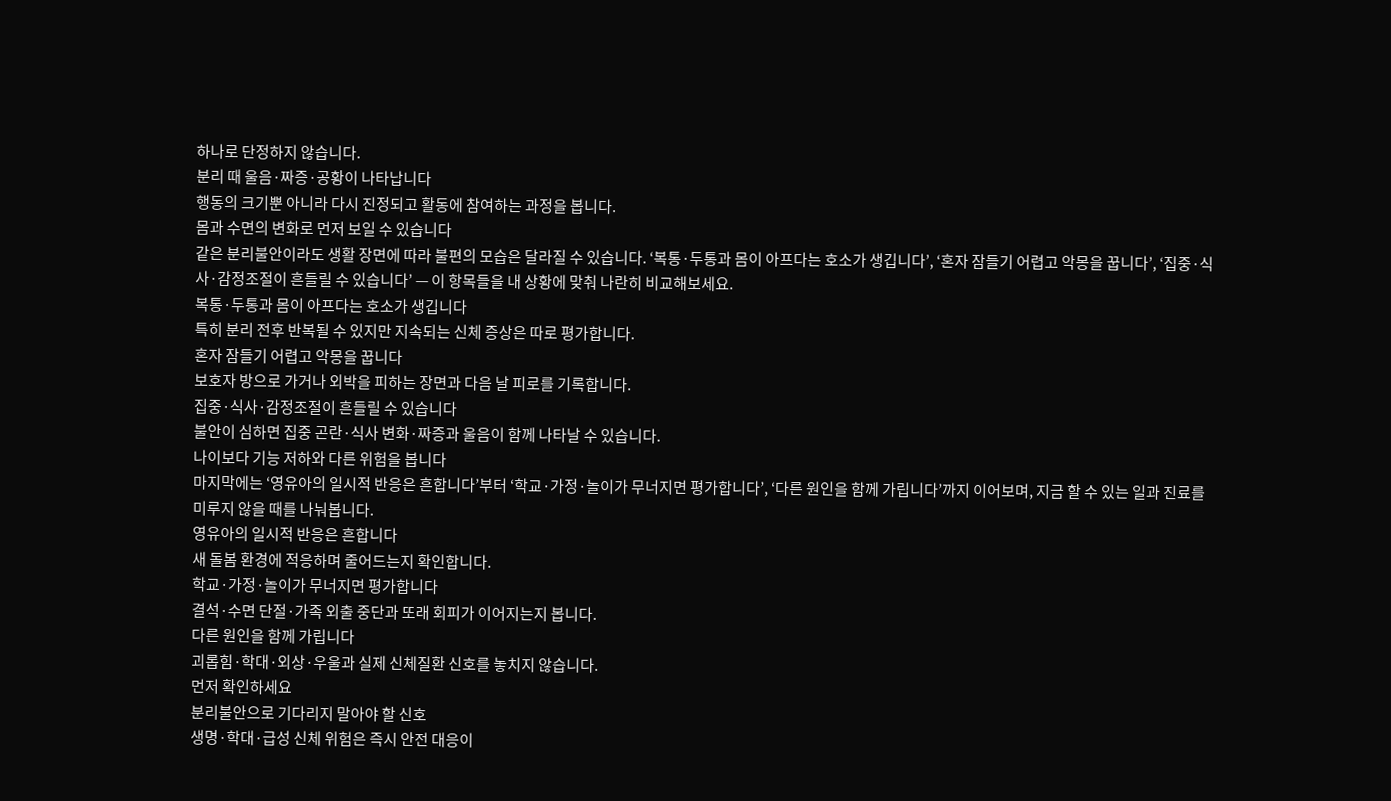하나로 단정하지 않습니다.
분리 때 울음·짜증·공황이 나타납니다
행동의 크기뿐 아니라 다시 진정되고 활동에 참여하는 과정을 봅니다.
몸과 수면의 변화로 먼저 보일 수 있습니다
같은 분리불안이라도 생활 장면에 따라 불편의 모습은 달라질 수 있습니다. ‘복통·두통과 몸이 아프다는 호소가 생깁니다’, ‘혼자 잠들기 어렵고 악몽을 꿉니다’, ‘집중·식사·감정조절이 흔들릴 수 있습니다’ — 이 항목들을 내 상황에 맞춰 나란히 비교해보세요.
복통·두통과 몸이 아프다는 호소가 생깁니다
특히 분리 전후 반복될 수 있지만 지속되는 신체 증상은 따로 평가합니다.
혼자 잠들기 어렵고 악몽을 꿉니다
보호자 방으로 가거나 외박을 피하는 장면과 다음 날 피로를 기록합니다.
집중·식사·감정조절이 흔들릴 수 있습니다
불안이 심하면 집중 곤란·식사 변화·짜증과 울음이 함께 나타날 수 있습니다.
나이보다 기능 저하와 다른 위험을 봅니다
마지막에는 ‘영유아의 일시적 반응은 흔합니다’부터 ‘학교·가정·놀이가 무너지면 평가합니다’, ‘다른 원인을 함께 가립니다’까지 이어보며, 지금 할 수 있는 일과 진료를 미루지 않을 때를 나눠봅니다.
영유아의 일시적 반응은 흔합니다
새 돌봄 환경에 적응하며 줄어드는지 확인합니다.
학교·가정·놀이가 무너지면 평가합니다
결석·수면 단절·가족 외출 중단과 또래 회피가 이어지는지 봅니다.
다른 원인을 함께 가립니다
괴롭힘·학대·외상·우울과 실제 신체질환 신호를 놓치지 않습니다.
먼저 확인하세요
분리불안으로 기다리지 말아야 할 신호
생명·학대·급성 신체 위험은 즉시 안전 대응이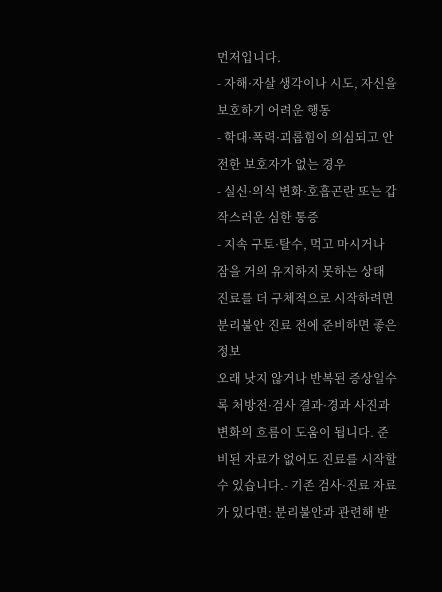먼저입니다.
- 자해·자살 생각이나 시도, 자신을 보호하기 어려운 행동
- 학대·폭력·괴롭힘이 의심되고 안전한 보호자가 없는 경우
- 실신·의식 변화·호흡곤란 또는 갑작스러운 심한 통증
- 지속 구토·탈수, 먹고 마시거나 잠을 거의 유지하지 못하는 상태
진료를 더 구체적으로 시작하려면
분리불안 진료 전에 준비하면 좋은 정보
오래 낫지 않거나 반복된 증상일수록 처방전·검사 결과·경과 사진과 변화의 흐름이 도움이 됩니다. 준비된 자료가 없어도 진료를 시작할 수 있습니다.- 기존 검사·진료 자료가 있다면: 분리불안과 관련해 받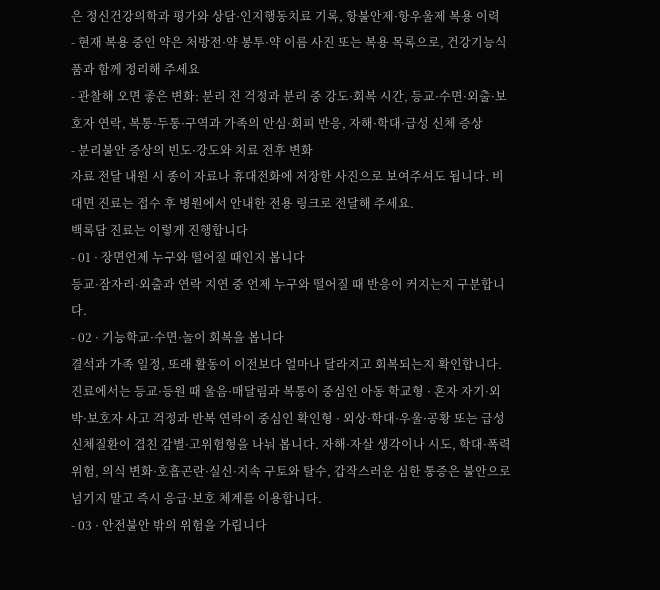은 정신건강의학과 평가와 상담·인지행동치료 기록, 항불안제·항우울제 복용 이력
- 현재 복용 중인 약은 처방전·약 봉투·약 이름 사진 또는 복용 목록으로, 건강기능식품과 함께 정리해 주세요
- 관찰해 오면 좋은 변화: 분리 전 걱정과 분리 중 강도·회복 시간, 등교·수면·외출·보호자 연락, 복통·두통·구역과 가족의 안심·회피 반응, 자해·학대·급성 신체 증상
- 분리불안 증상의 빈도·강도와 치료 전후 변화
자료 전달 내원 시 종이 자료나 휴대전화에 저장한 사진으로 보여주셔도 됩니다. 비대면 진료는 접수 후 병원에서 안내한 전용 링크로 전달해 주세요.
백록담 진료는 이렇게 진행합니다
- 01 · 장면언제 누구와 떨어질 때인지 봅니다
등교·잠자리·외출과 연락 지연 중 언제 누구와 떨어질 때 반응이 커지는지 구분합니다.
- 02 · 기능학교·수면·놀이 회복을 봅니다
결석과 가족 일정, 또래 활동이 이전보다 얼마나 달라지고 회복되는지 확인합니다. 진료에서는 등교·등원 때 울음·매달림과 복통이 중심인 아동 학교형 · 혼자 자기·외박·보호자 사고 걱정과 반복 연락이 중심인 확인형 · 외상·학대·우울·공황 또는 급성 신체질환이 겹친 감별·고위험형을 나눠 봅니다. 자해·자살 생각이나 시도, 학대·폭력 위험, 의식 변화·호흡곤란·실신·지속 구토와 탈수, 갑작스러운 심한 통증은 불안으로 넘기지 말고 즉시 응급·보호 체계를 이용합니다.
- 03 · 안전불안 밖의 위험을 가립니다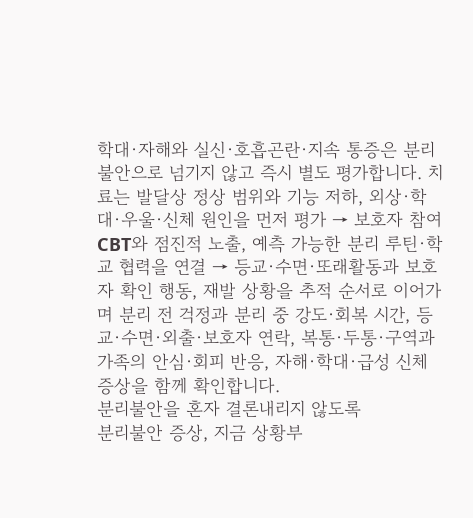학대·자해와 실신·호흡곤란·지속 통증은 분리불안으로 넘기지 않고 즉시 별도 평가합니다. 치료는 발달상 정상 범위와 기능 저하, 외상·학대·우울·신체 원인을 먼저 평가 → 보호자 참여 CBT와 점진적 노출, 예측 가능한 분리 루틴·학교 협력을 연결 → 등교·수면·또래활동과 보호자 확인 행동, 재발 상황을 추적 순서로 이어가며 분리 전 걱정과 분리 중 강도·회복 시간, 등교·수면·외출·보호자 연락, 복통·두통·구역과 가족의 안심·회피 반응, 자해·학대·급성 신체 증상을 함께 확인합니다.
분리불안을 혼자 결론내리지 않도록
분리불안 증상, 지금 상황부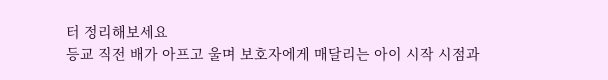터 정리해보세요
등교 직전 배가 아프고 울며 보호자에게 매달리는 아이 시작 시점과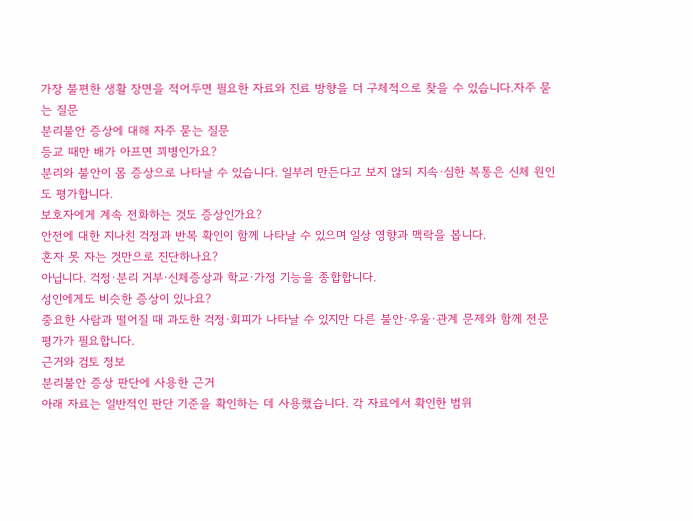가장 불편한 생활 장면을 적어두면 필요한 자료와 진료 방향을 더 구체적으로 찾을 수 있습니다.자주 묻는 질문
분리불안 증상에 대해 자주 묻는 질문
등교 때만 배가 아프면 꾀병인가요?
분리와 불안이 몸 증상으로 나타날 수 있습니다. 일부러 만든다고 보지 않되 지속·심한 복통은 신체 원인도 평가합니다.
보호자에게 계속 전화하는 것도 증상인가요?
안전에 대한 지나친 걱정과 반복 확인이 함께 나타날 수 있으며 일상 영향과 맥락을 봅니다.
혼자 못 자는 것만으로 진단하나요?
아닙니다. 걱정·분리 거부·신체증상과 학교·가정 기능을 종합합니다.
성인에게도 비슷한 증상이 있나요?
중요한 사람과 떨어질 때 과도한 걱정·회피가 나타날 수 있지만 다른 불안·우울·관계 문제와 함께 전문 평가가 필요합니다.
근거와 검토 정보
분리불안 증상 판단에 사용한 근거
아래 자료는 일반적인 판단 기준을 확인하는 데 사용했습니다. 각 자료에서 확인한 범위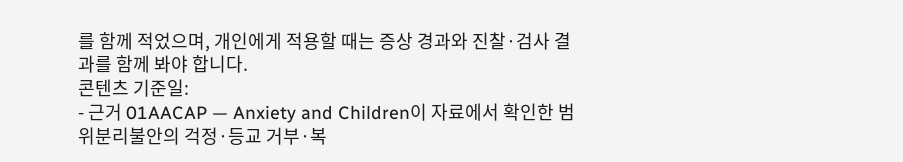를 함께 적었으며, 개인에게 적용할 때는 증상 경과와 진찰·검사 결과를 함께 봐야 합니다.
콘텐츠 기준일:
- 근거 01AACAP — Anxiety and Children이 자료에서 확인한 범위분리불안의 걱정·등교 거부·복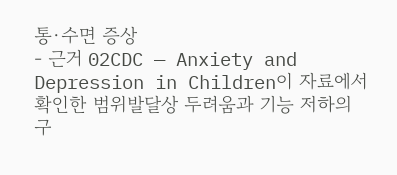통·수면 증상
- 근거 02CDC — Anxiety and Depression in Children이 자료에서 확인한 범위발달상 두려움과 기능 저하의 구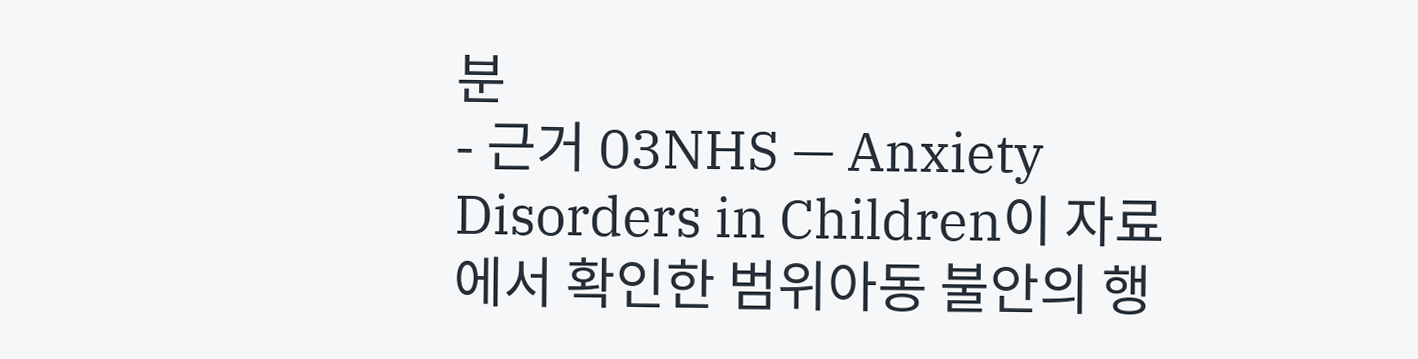분
- 근거 03NHS — Anxiety Disorders in Children이 자료에서 확인한 범위아동 불안의 행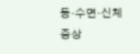동·수면·신체 증상